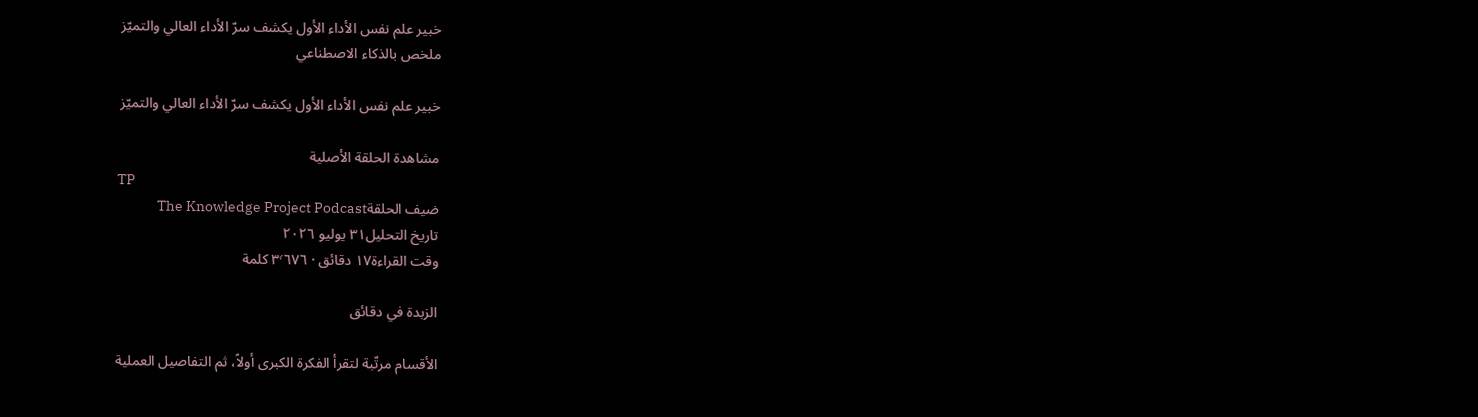خبير علم نفس الأداء الأول يكشف سرّ الأداء العالي والتميّز
ملخص بالذكاء الاصطناعي

خبير علم نفس الأداء الأول يكشف سرّ الأداء العالي والتميّز

مشاهدة الحلقة الأصلية
TP
ضيف الحلقةThe Knowledge Project Podcast
تاريخ التحليل٣١ يوليو ٢٠٢٦
وقت القراءة١٧ دقائق · ٣٬٦٧٦ كلمة

الزبدة في دقائق

الأقسام مرتّبة لتقرأ الفكرة الكبرى أولاً، ثم التفاصيل العملية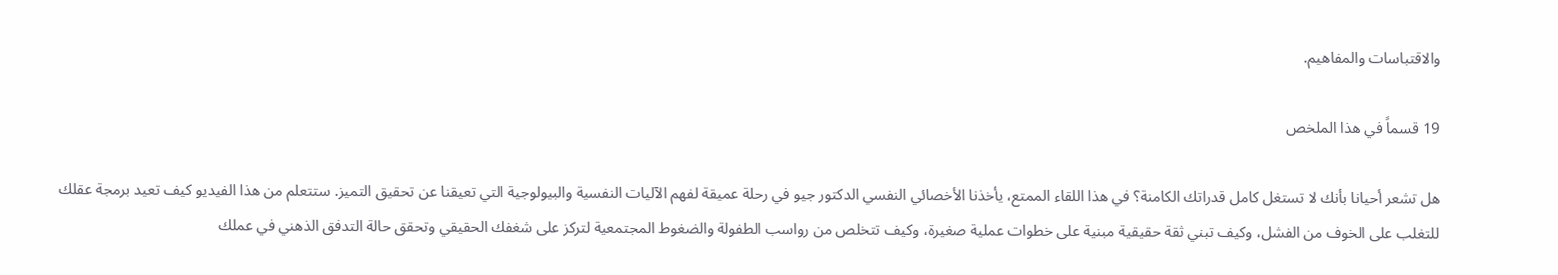والاقتباسات والمفاهيم.

19 قسماً في هذا الملخص

هل تشعر أحيانا بأنك لا تستغل كامل قدراتك الكامنة؟ في هذا اللقاء الممتع، يأخذنا الأخصائي النفسي الدكتور جيو في رحلة عميقة لفهم الآليات النفسية والبيولوجية التي تعيقنا عن تحقيق التميز. ستتعلم من هذا الفيديو كيف تعيد برمجة عقلك للتغلب على الخوف من الفشل، وكيف تبني ثقة حقيقية مبنية على خطوات عملية صغيرة، وكيف تتخلص من رواسب الطفولة والضغوط المجتمعية لتركز على شغفك الحقيقي وتحقق حالة التدفق الذهني في عملك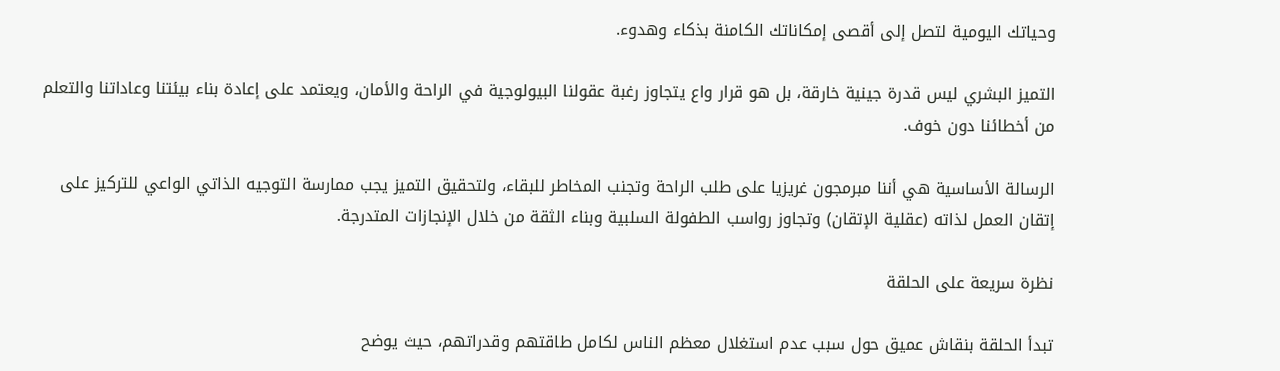وحياتك اليومية لتصل إلى أقصى إمكاناتك الكامنة بذكاء وهدوء.

التميز البشري ليس قدرة جينية خارقة، بل هو قرار واع يتجاوز رغبة عقولنا البيولوجية في الراحة والأمان، ويعتمد على إعادة بناء بيئتنا وعاداتنا والتعلم من أخطائنا دون خوف.

الرسالة الأساسية هي أننا مبرمجون غريزيا على طلب الراحة وتجنب المخاطر للبقاء، ولتحقيق التميز يجب ممارسة التوجيه الذاتي الواعي للتركيز على إتقان العمل لذاته (عقلية الإتقان) وتجاوز رواسب الطفولة السلبية وبناء الثقة من خلال الإنجازات المتدرجة.

نظرة سريعة على الحلقة

تبدأ الحلقة بنقاش عميق حول سبب عدم استغلال معظم الناس لكامل طاقتهم وقدراتهم، حيث يوضح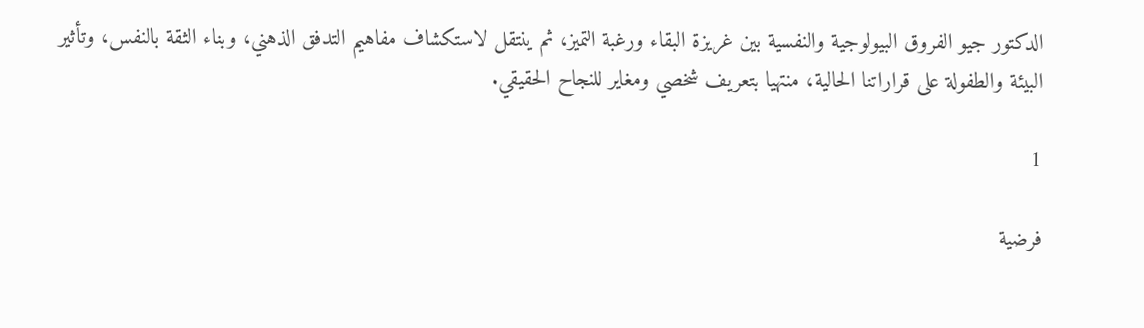الدكتور جيو الفروق البيولوجية والنفسية بين غريزة البقاء ورغبة التميز، ثم ينتقل لاستكشاف مفاهيم التدفق الذهني، وبناء الثقة بالنفس، وتأثير البيئة والطفولة على قراراتنا الحالية، منتهيا بتعريف شخصي ومغاير للنجاح الحقيقي.

1

فرضية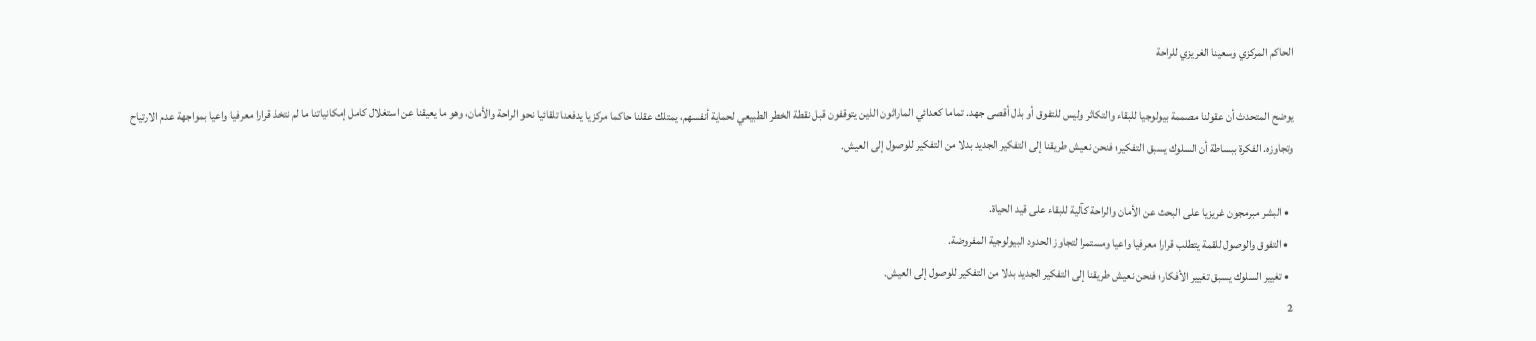الحاكم المركزي وسعينا الغريزي للراحة

يوضح المتحدث أن عقولنا مصممة بيولوجيا للبقاء والتكاثر وليس للتفوق أو بذل أقصى جهد. تماما كعدائي الماراثون الذين يتوقفون قبل نقطة الخطر الطبيعي لحماية أنفسهم، يمتلك عقلنا حاكما مركزيا يدفعنا تلقائيا نحو الراحة والأمان، وهو ما يعيقنا عن استغلال كامل إمكانياتنا ما لم نتخذ قرارا معرفيا واعيا بمواجهة عدم الارتياح وتجاوزه. الفكرة ببساطة أن السلوك يسبق التفكير؛ فنحن نعيش طريقنا إلى التفكير الجديد بدلا من التفكير للوصول إلى العيش.

  • البشر مبرمجون غريزيا على البحث عن الأمان والراحة كآلية للبقاء على قيد الحياة.
  • التفوق والوصول للقمة يتطلب قرارا معرفيا واعيا ومستمرا لتجاوز الحدود البيولوجية المفروضة.
  • تغيير السلوك يسبق تغيير الأفكار؛ فنحن نعيش طريقنا إلى التفكير الجديد بدلا من التفكير للوصول إلى العيش.
2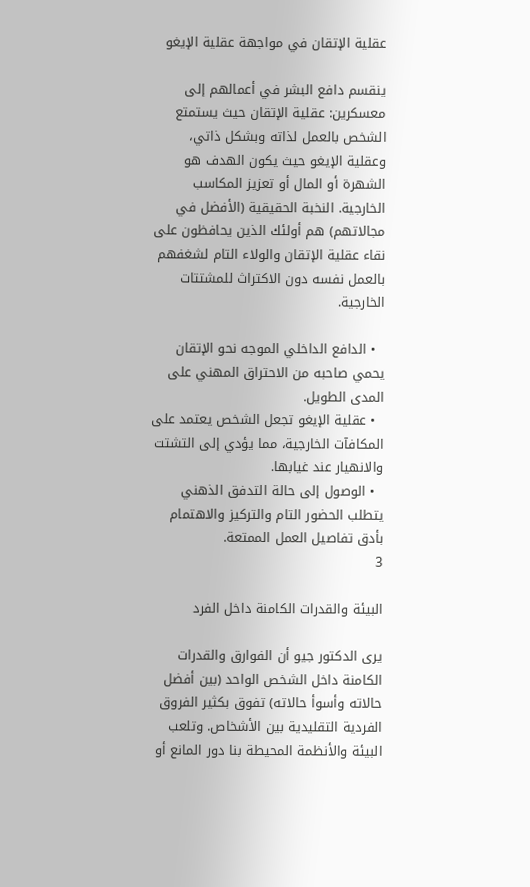عقلية الإتقان في مواجهة عقلية الإيغو

ينقسم دافع البشر في أعمالهم إلى معسكرين: عقلية الإتقان حيث يستمتع الشخص بالعمل لذاته وبشكل ذاتي، وعقلية الإيغو حيث يكون الهدف هو الشهرة أو المال أو تعزيز المكاسب الخارجية. النخبة الحقيقية (الأفضل في مجالاتهم) هم أولئك الذين يحافظون على نقاء عقلية الإتقان والولاء التام لشغفهم بالعمل نفسه دون الاكتراث للمشتتات الخارجية.

  • الدافع الداخلي الموجه نحو الإتقان يحمي صاحبه من الاحتراق المهني على المدى الطويل.
  • عقلية الإيغو تجعل الشخص يعتمد على المكافآت الخارجية، مما يؤدي إلى التشتت والانهيار عند غيابها.
  • الوصول إلى حالة التدفق الذهني يتطلب الحضور التام والتركيز والاهتمام بأدق تفاصيل العمل الممتعة.
3

البيئة والقدرات الكامنة داخل الفرد

يرى الدكتور جيو أن الفوارق والقدرات الكامنة داخل الشخص الواحد (بين أفضل حالاته وأسوأ حالاته) تفوق بكثير الفروق الفردية التقليدية بين الأشخاص. وتلعب البيئة والأنظمة المحيطة بنا دور المانع أو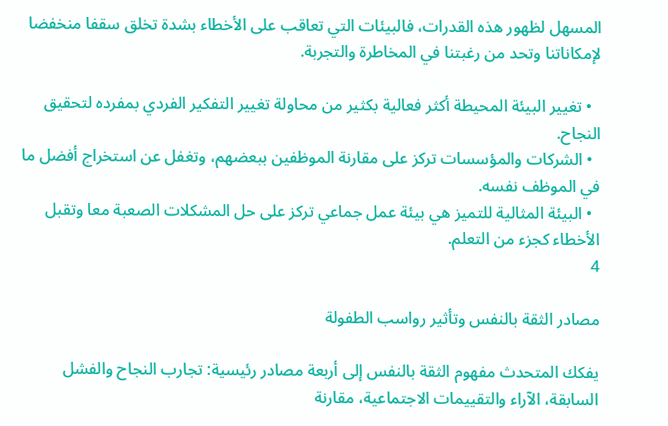المسهل لظهور هذه القدرات، فالبيئات التي تعاقب على الأخطاء بشدة تخلق سقفا منخفضا لإمكاناتنا وتحد من رغبتنا في المخاطرة والتجربة.

  • تغيير البيئة المحيطة أكثر فعالية بكثير من محاولة تغيير التفكير الفردي بمفرده لتحقيق النجاح.
  • الشركات والمؤسسات تركز على مقارنة الموظفين ببعضهم، وتغفل عن استخراج أفضل ما في الموظف نفسه.
  • البيئة المثالية للتميز هي بيئة عمل جماعي تركز على حل المشكلات الصعبة معا وتقبل الأخطاء كجزء من التعلم.
4

مصادر الثقة بالنفس وتأثير رواسب الطفولة

يفكك المتحدث مفهوم الثقة بالنفس إلى أربعة مصادر رئيسية: تجارب النجاح والفشل السابقة، الآراء والتقييمات الاجتماعية، مقارنة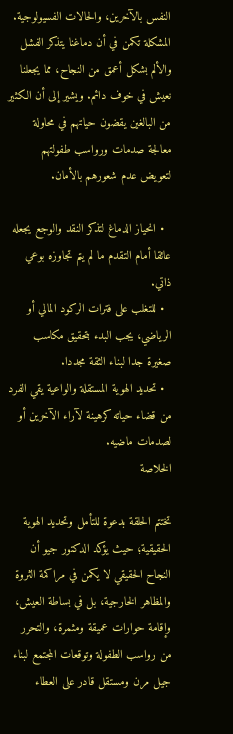النفس بالآخرين، والحالات الفسيولوجية. المشكلة تكمن في أن دماغنا يتذكر الفشل والألم بشكل أعمق من النجاح، مما يجعلنا نعيش في خوف دائم. ويشير إلى أن الكثير من البالغين يقضون حياتهم في محاولة معالجة صدمات ورواسب طفولتهم لتعويض عدم شعورهم بالأمان.

  • انحياز الدماغ لتذكر النقد والوجع يجعله عائقا أمام التقدم ما لم يتم تجاوزه بوعي ذاتي.
  • للتغلب على فترات الركود المالي أو الرياضي، يجب البدء بتحقيق مكاسب صغيرة جدا لبناء الثقة مجددا.
  • تحديد الهوية المستقلة والواعية يقي الفرد من قضاء حياته كرهينة لآراء الآخرين أو لصدمات ماضيه.
الخلاصة

تختتم الحلقة بدعوة للتأمل وتحديد الهوية الحقيقية؛ حيث يؤكد الدكتور جيو أن النجاح الحقيقي لا يكمن في مراكمة الثروة والمظاهر الخارجية، بل في بساطة العيش، وإقامة حوارات عميقة ومثمرة، والتحرر من رواسب الطفولة وتوقعات المجتمع لبناء جيل مرن ومستقل قادر على العطاء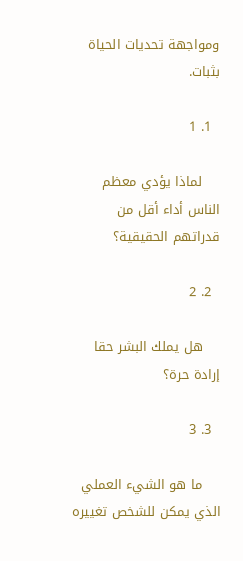ومواجهة تحديات الحياة بثبات.

  1. 1

    لماذا يؤدي معظم الناس أداء أقل من قدراتهم الحقيقية؟

  2. 2

    هل يملك البشر حقا إرادة حرة؟

  3. 3

    ما هو الشيء العملي الذي يمكن للشخص تغييره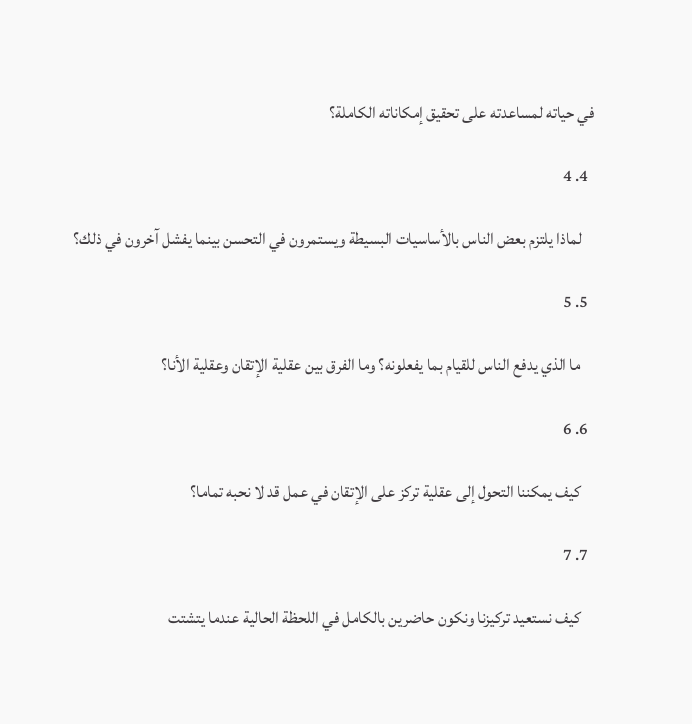في حياته لمساعدته على تحقيق إمكاناته الكاملة؟

  4. 4

    لماذا يلتزم بعض الناس بالأساسيات البسيطة ويستمرون في التحسن بينما يفشل آخرون في ذلك؟

  5. 5

    ما الذي يدفع الناس للقيام بما يفعلونه؟ وما الفرق بين عقلية الإتقان وعقلية الأنا؟

  6. 6

    كيف يمكننا التحول إلى عقلية تركز على الإتقان في عمل قد لا نحبه تماما؟

  7. 7

    كيف نستعيد تركيزنا ونكون حاضرين بالكامل في اللحظة الحالية عندما يتشتت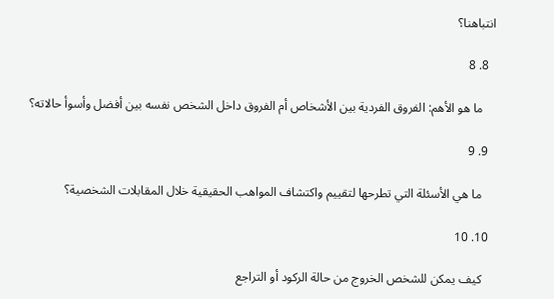انتباهنا؟

  8. 8

    ما هو الأهم: الفروق الفردية بين الأشخاص أم الفروق داخل الشخص نفسه بين أفضل وأسوأ حالاته؟

  9. 9

    ما هي الأسئلة التي تطرحها لتقييم واكتشاف المواهب الحقيقية خلال المقابلات الشخصية؟

  10. 10

    كيف يمكن للشخص الخروج من حالة الركود أو التراجع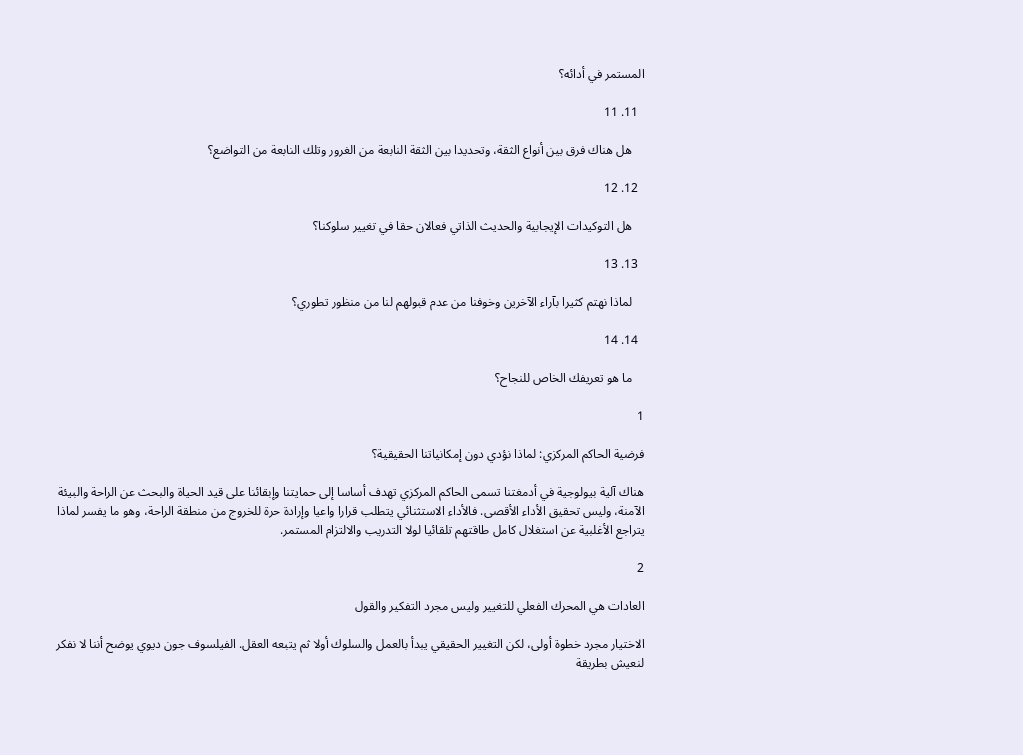المستمر في أدائه؟

  11. 11

    هل هناك فرق بين أنواع الثقة، وتحديدا بين الثقة النابعة من الغرور وتلك النابعة من التواضع؟

  12. 12

    هل التوكيدات الإيجابية والحديث الذاتي فعالان حقا في تغيير سلوكنا؟

  13. 13

    لماذا نهتم كثيرا بآراء الآخرين وخوفنا من عدم قبولهم لنا من منظور تطوري؟

  14. 14

    ما هو تعريفك الخاص للنجاح؟

1

فرضية الحاكم المركزي: لماذا نؤدي دون إمكانياتنا الحقيقية؟

هناك آلية بيولوجية في أدمغتنا تسمى الحاكم المركزي تهدف أساسا إلى حمايتنا وإبقائنا على قيد الحياة والبحث عن الراحة والبيئة الآمنة، وليس تحقيق الأداء الأقصى. فالأداء الاستثنائي يتطلب قرارا واعيا وإرادة حرة للخروج من منطقة الراحة، وهو ما يفسر لماذا يتراجع الأغلبية عن استغلال كامل طاقتهم تلقائيا لولا التدريب والالتزام المستمر.

2

العادات هي المحرك الفعلي للتغيير وليس مجرد التفكير والقول

الاختيار مجرد خطوة أولى، لكن التغيير الحقيقي يبدأ بالعمل والسلوك أولا ثم يتبعه العقل. الفيلسوف جون ديوي يوضح أننا لا نفكر لنعيش بطريقة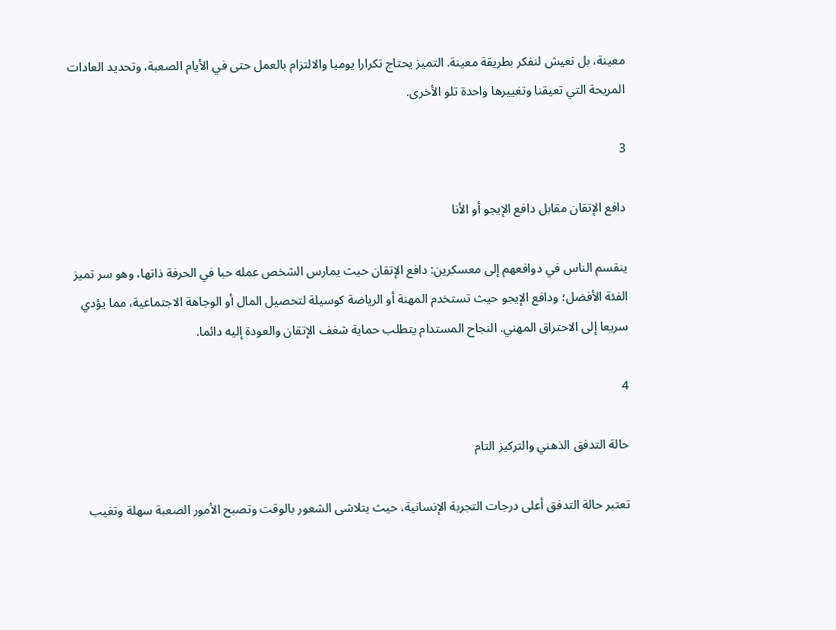معينة، بل نعيش لنفكر بطريقة معينة. التميز يحتاج تكرارا يوميا والالتزام بالعمل حتى في الأيام الصعبة، وتحديد العادات المريحة التي تعيقنا وتغييرها واحدة تلو الأخرى.

3

دافع الإتقان مقابل دافع الإيجو أو الأنا

ينقسم الناس في دوافعهم إلى معسكرين: دافع الإتقان حيث يمارس الشخص عمله حبا في الحرفة ذاتها، وهو سر تميز الفئة الأفضل؛ ودافع الإيجو حيث تستخدم المهنة أو الرياضة كوسيلة لتحصيل المال أو الوجاهة الاجتماعية، مما يؤدي سريعا إلى الاحتراق المهني. النجاح المستدام يتطلب حماية شغف الإتقان والعودة إليه دائما.

4

حالة التدفق الذهني والتركيز التام

تعتبر حالة التدفق أعلى درجات التجربة الإنسانية، حيث يتلاشى الشعور بالوقت وتصبح الأمور الصعبة سهلة وتغيب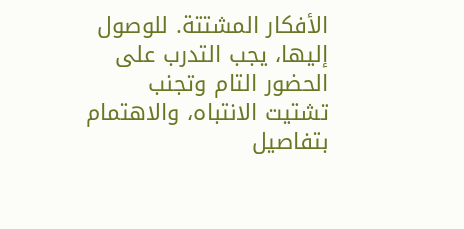الأفكار المشتتة. للوصول إليها، يجب التدرب على الحضور التام وتجنب تشتيت الانتباه، والاهتمام بتفاصيل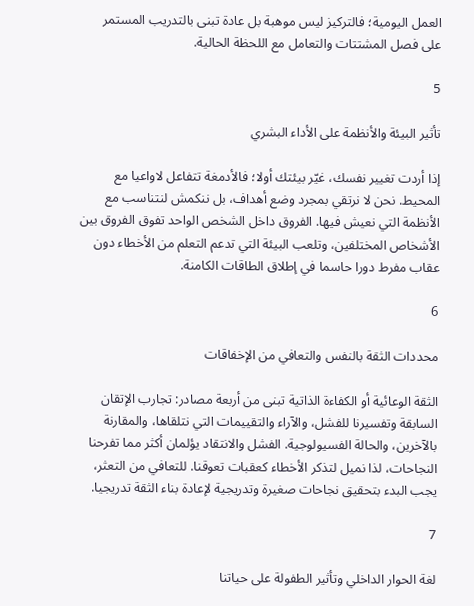العمل اليومية؛ فالتركيز ليس موهبة بل عادة تبنى بالتدريب المستمر على فصل المشتتات والتعامل مع اللحظة الحالية.

5

تأثير البيئة والأنظمة على الأداء البشري

إذا أردت تغيير نفسك، غيّر بيئتك أولا؛ فالأدمغة تتفاعل لاواعيا مع المحيط. نحن لا نرتقي بمجرد وضع أهداف، بل ننكمش لنتناسب مع الأنظمة التي نعيش فيها. الفروق داخل الشخص الواحد تفوق الفروق بين الأشخاص المختلفين، وتلعب البيئة التي تدعم التعلم من الأخطاء دون عقاب مفرط دورا حاسما في إطلاق الطاقات الكامنة.

6

محددات الثقة بالنفس والتعافي من الإخفاقات

الثقة الوعائية أو الكفاءة الذاتية تبنى من أربعة مصادر: تجارب الإتقان السابقة وتفسيرنا للفشل، والآراء والتقييمات التي نتلقاها، والمقارنة بالآخرين، والحالة الفسيولوجية. الفشل والانتقاد يؤلمان أكثر مما تفرحنا النجاحات، لذا نميل لتذكر الأخطاء كعقبات تعوقنا. للتعافي من التعثر، يجب البدء بتحقيق نجاحات صغيرة وتدريجية لإعادة بناء الثقة تدريجيا.

7

لغة الحوار الداخلي وتأثير الطفولة على حياتنا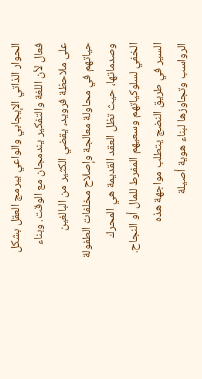الحوار الذاتي الإيجابي والواعي يبرمج العقل بشكل فعال لأن اللغة والتفكير يندمجان مع الوقت. وبناء على ملاحظة فرويد، يقضي الكثير من البالغين حياتهم في محاولة معالجة وإصلاح مخلفات الطفولة وصدماتها، حيث تظل العقد القديمة هي المحرك الخفي لسلوكياتهم وسعيهم المفرط للمال أو النجاح. السير في طريق النضج يتطلب مواجهة هذه الرواسب وتجاوزها لبناء هوية أصيلة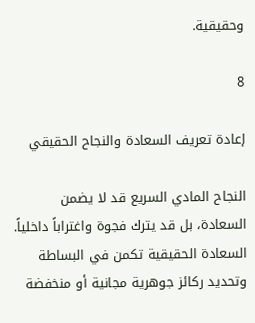وحقيقية.

8

إعادة تعريف السعادة والنجاح الحقيقي

النجاح المادي السريع قد لا يضمن السعادة، بل قد يترك فجوة واغتراباً داخلياً. السعادة الحقيقية تكمن في البساطة وتحديد ركائز جوهرية مجانية أو منخفضة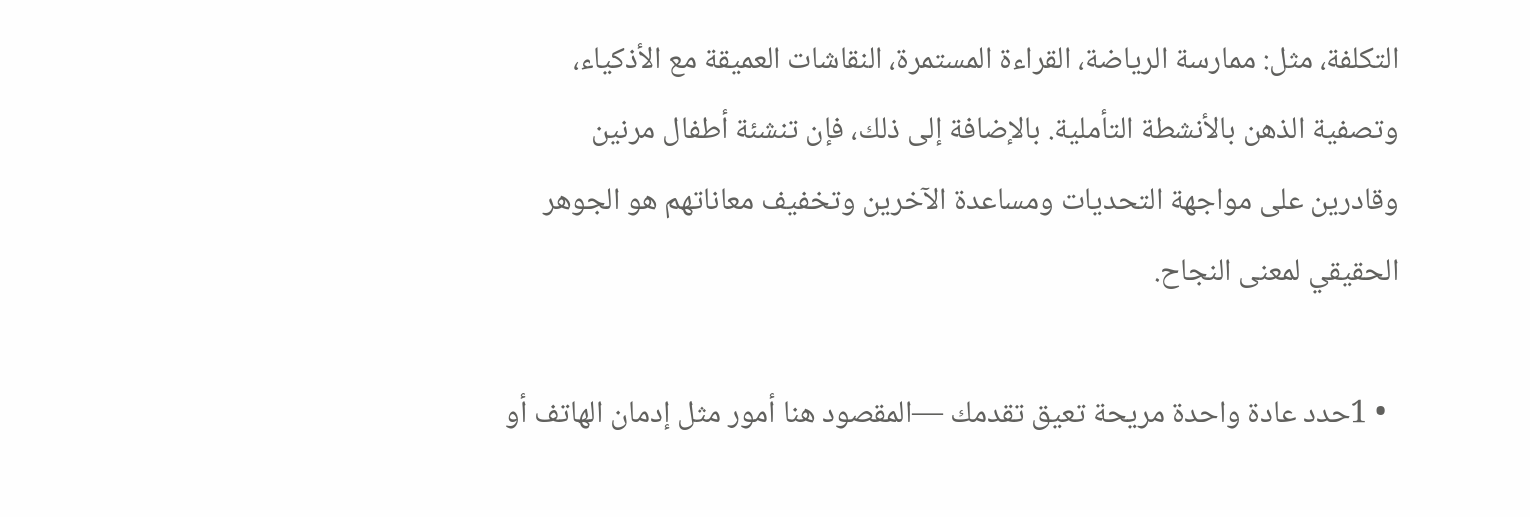التكلفة، مثل: ممارسة الرياضة، القراءة المستمرة، النقاشات العميقة مع الأذكياء، وتصفية الذهن بالأنشطة التأملية. بالإضافة إلى ذلك، فإن تنشئة أطفال مرنين وقادرين على مواجهة التحديات ومساعدة الآخرين وتخفيف معاناتهم هو الجوهر الحقيقي لمعنى النجاح.

  • 1حدد عادة واحدة مريحة تعيق تقدمك —المقصود هنا أمور مثل إدمان الهاتف أو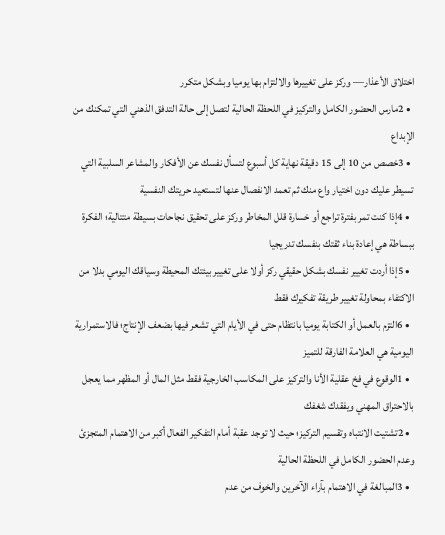اختلاق الأعذار— وركز على تغييرها والالتزام بها يوميا وبشكل متكرر
  • 2مارس الحضور الكامل والتركيز في اللحظة الحالية لتصل إلى حالة التدفق الذهني التي تمكنك من الإبداع
  • 3خصص من 10 إلى 15 دقيقة نهاية كل أسبوع لتسأل نفسك عن الأفكار والمشاعر السلبية التي تسيطر عليك دون اختيار واع منك ثم تعمد الانفصال عنها لتستعيد حريتك النفسية
  • 4إذا كنت تمر بفترة تراجع أو خسارة قلل المخاطر وركز على تحقيق نجاحات بسيطة متتالية؛ الفكرة ببساطة هي إعادة بناء ثقتك بنفسك تدريجيا
  • 5إذا أردت تغيير نفسك بشكل حقيقي ركز أولا على تغيير بيئتك المحيطة وسياقك اليومي بدلا من الاكتفاء بمحاولة تغيير طريقة تفكيرك فقط
  • 6التزم بالعمل أو الكتابة يوميا بانتظام حتى في الأيام التي تشعر فيها بضعف الإنتاج؛ فالاستمرارية اليومية هي العلامة الفارقة للتميز
  • 1الوقوع في فخ عقلية الأنا والتركيز على المكاسب الخارجية فقط مثل المال أو المظهر مما يعجل بالاحتراق المهني ويفقدك شغفك
  • 2تشتيت الانتباه وتقسيم التركيز؛ حيث لا توجد عقبة أمام التفكير الفعال أكبر من الاهتمام المتجزئ وعدم الحضور الكامل في اللحظة الحالية
  • 3المبالغة في الاهتمام بآراء الآخرين والخوف من عدم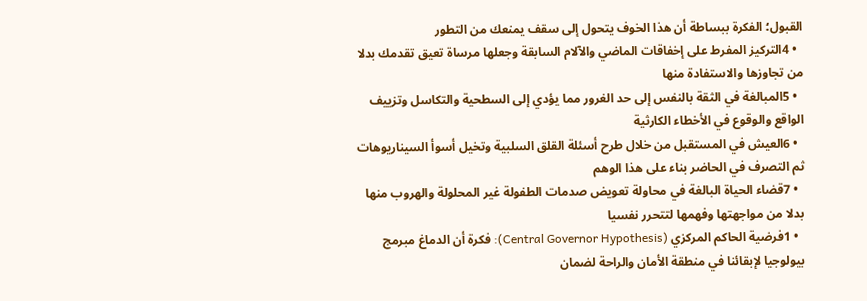القبول؛ الفكرة ببساطة أن هذا الخوف يتحول إلى سقف يمنعك من التطور
  • 4التركيز المفرط على إخفاقات الماضي والآلام السابقة وجعلها مرساة تعيق تقدمك بدلا من تجاوزها والاستفادة منها
  • 5المبالغة في الثقة بالنفس إلى حد الغرور مما يؤدي إلى السطحية والتكاسل وتزييف الواقع والوقوع في الأخطاء الكارثية
  • 6العيش في المستقبل من خلال طرح أسئلة القلق السلبية وتخيل أسوأ السيناريوهات ثم التصرف في الحاضر بناء على هذا الوهم
  • 7قضاء الحياة البالغة في محاولة تعويض صدمات الطفولة غير المحلولة والهروب منها بدلا من مواجهتها وفهمها لتتحرر نفسيا
  • 1فرضية الحاكم المركزي (Central Governor Hypothesis): فكرة أن الدماغ مبرمج بيولوجيا لإبقائنا في منطقة الأمان والراحة لضمان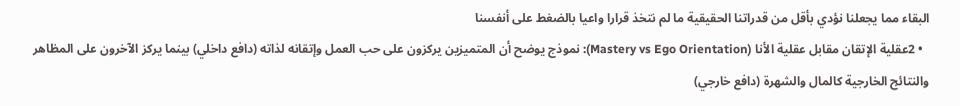البقاء مما يجعلنا نؤدي بأقل من قدراتنا الحقيقية ما لم نتخذ قرارا واعيا بالضغط على أنفسنا
  • 2عقلية الإتقان مقابل عقلية الأنا (Mastery vs Ego Orientation): نموذج يوضح أن المتميزين يركزون على حب العمل وإتقانه لذاته (دافع داخلي) بينما يركز الآخرون على المظاهر والنتائج الخارجية كالمال والشهرة (دافع خارجي)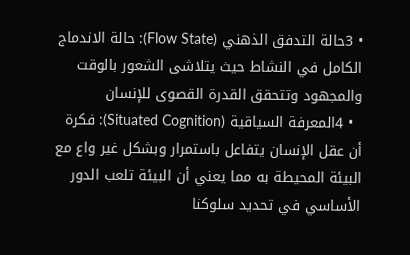• 3حالة التدفق الذهني (Flow State): حالة الاندماج الكامل في النشاط حيث يتلاشى الشعور بالوقت والمجهود وتتحقق القدرة القصوى للإنسان
  • 4المعرفة السياقية (Situated Cognition): فكرة أن عقل الإنسان يتفاعل باستمرار وبشكل غير واع مع البيئة المحيطة به مما يعني أن البيئة تلعب الدور الأساسي في تحديد سلوكنا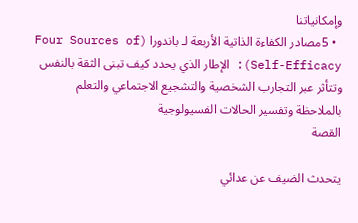وإمكانياتنا
  • 5مصادر الكفاءة الذاتية الأربعة لـ باندورا (Four Sources of Self-Efficacy): الإطار الذي يحدد كيف تبنى الثقة بالنفس وتتأثر عبر التجارب الشخصية والتشجيع الاجتماعي والتعلم بالملاحظة وتفسير الحالات الفسيولوجية
القصة

يتحدث الضيف عن عدائي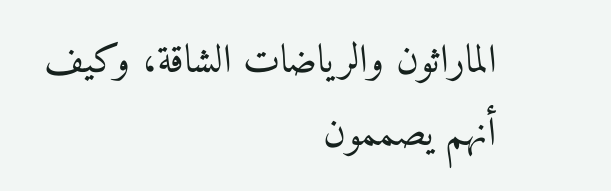الماراثون والرياضات الشاقة، وكيف أنهم يصممون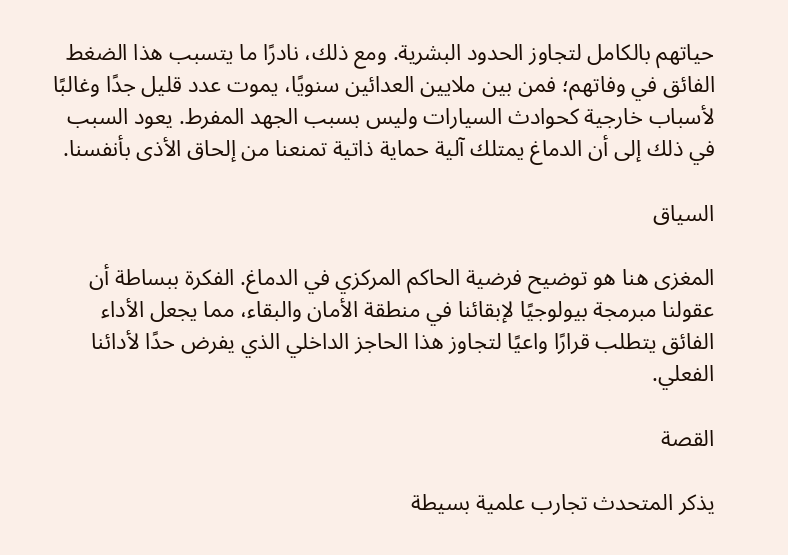حياتهم بالكامل لتجاوز الحدود البشرية. ومع ذلك، نادرًا ما يتسبب هذا الضغط الفائق في وفاتهم؛ فمن بين ملايين العدائين سنويًا، يموت عدد قليل جدًا وغالبًا لأسباب خارجية كحوادث السيارات وليس بسبب الجهد المفرط. يعود السبب في ذلك إلى أن الدماغ يمتلك آلية حماية ذاتية تمنعنا من إلحاق الأذى بأنفسنا.

السياق

المغزى هنا هو توضيح فرضية الحاكم المركزي في الدماغ. الفكرة ببساطة أن عقولنا مبرمجة بيولوجيًا لإبقائنا في منطقة الأمان والبقاء، مما يجعل الأداء الفائق يتطلب قرارًا واعيًا لتجاوز هذا الحاجز الداخلي الذي يفرض حدًا لأدائنا الفعلي.

القصة

يذكر المتحدث تجارب علمية بسيطة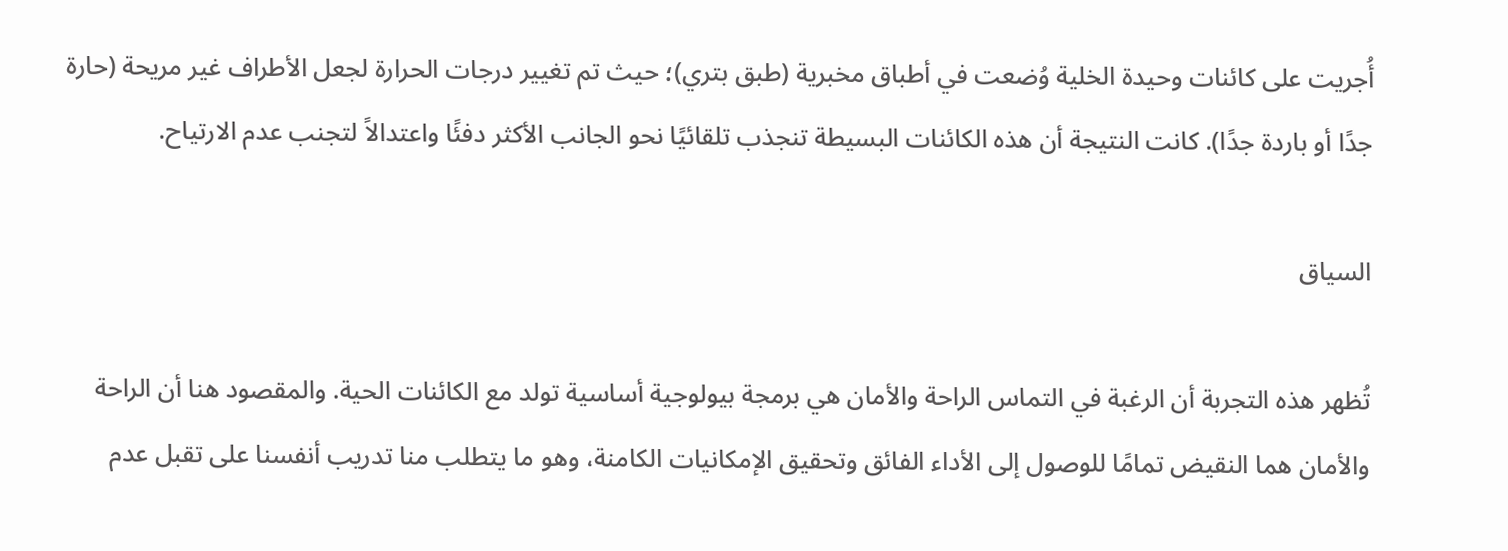أُجريت على كائنات وحيدة الخلية وُضعت في أطباق مخبرية (طبق بتري)؛ حيث تم تغيير درجات الحرارة لجعل الأطراف غير مريحة (حارة جدًا أو باردة جدًا). كانت النتيجة أن هذه الكائنات البسيطة تنجذب تلقائيًا نحو الجانب الأكثر دفئًا واعتدالاً لتجنب عدم الارتياح.

السياق

تُظهر هذه التجربة أن الرغبة في التماس الراحة والأمان هي برمجة بيولوجية أساسية تولد مع الكائنات الحية. والمقصود هنا أن الراحة والأمان هما النقيض تمامًا للوصول إلى الأداء الفائق وتحقيق الإمكانيات الكامنة، وهو ما يتطلب منا تدريب أنفسنا على تقبل عدم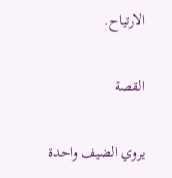الارتياح.

القصة

يروي الضيف واحدة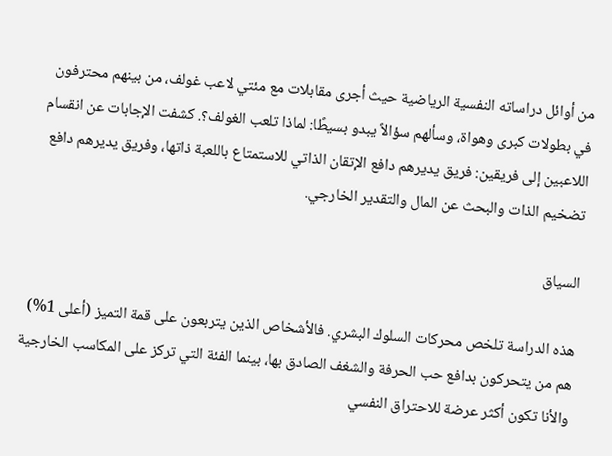من أوائل دراساته النفسية الرياضية حيث أجرى مقابلات مع مئتي لاعب غولف، من بينهم محترفون في بطولات كبرى وهواة، وسألهم سؤالاً يبدو بسيطًا: لماذا تلعب الغولف؟. كشفت الإجابات عن انقسام اللاعبين إلى فريقين: فريق يديرهم دافع الإتقان الذاتي للاستمتاع باللعبة ذاتها، وفريق يديرهم دافع تضخيم الذات والبحث عن المال والتقدير الخارجي.

السياق

هذه الدراسة تلخص محركات السلوك البشري. فالأشخاص الذين يتربعون على قمة التميز (أعلى 1%) هم من يتحركون بدافع حب الحرفة والشغف الصادق بها، بينما الفئة التي تركز على المكاسب الخارجية والأنا تكون أكثر عرضة للاحتراق النفسي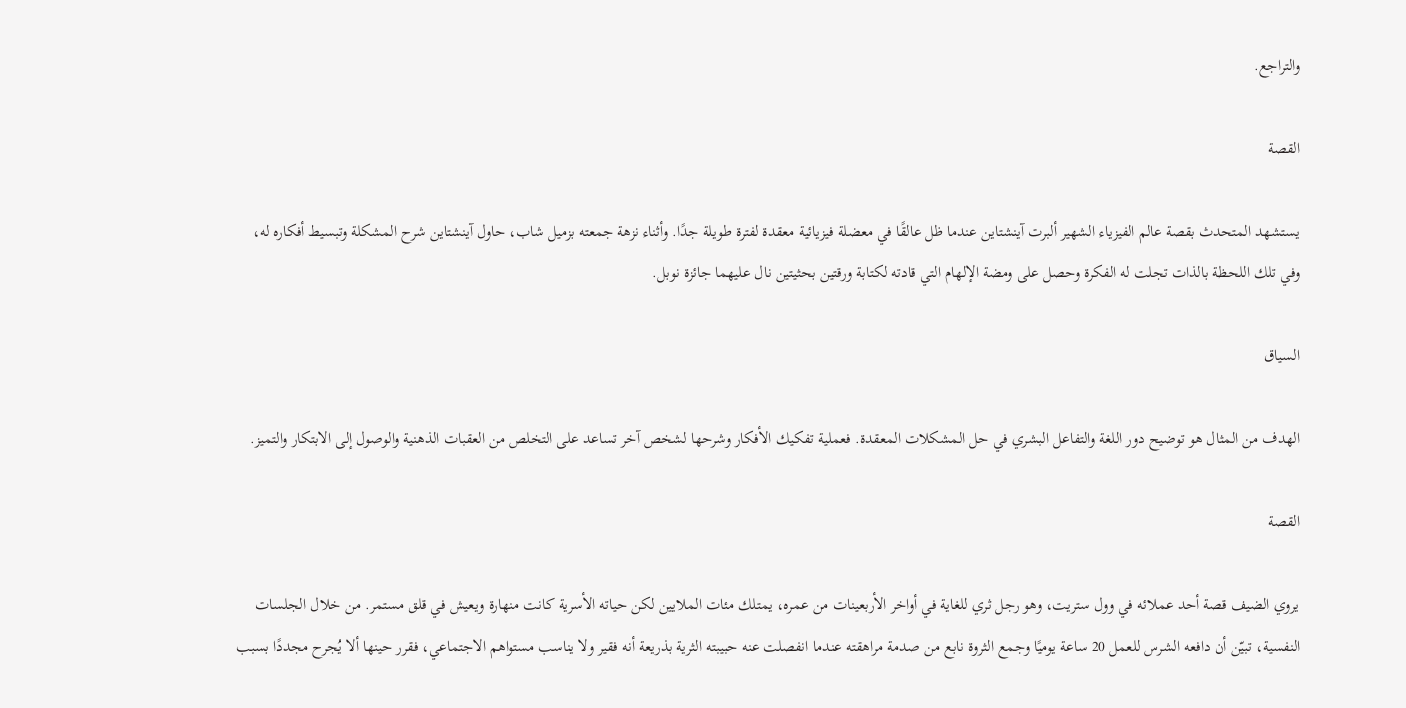والتراجع.

القصة

يستشهد المتحدث بقصة عالم الفيزياء الشهير ألبرت آينشتاين عندما ظل عالقًا في معضلة فيزيائية معقدة لفترة طويلة جدًا. وأثناء نزهة جمعته بزميل شاب، حاول آينشتاين شرح المشكلة وتبسيط أفكاره له، وفي تلك اللحظة بالذات تجلت له الفكرة وحصل على ومضة الإلهام التي قادته لكتابة ورقتين بحثيتين نال عليهما جائزة نوبل.

السياق

الهدف من المثال هو توضيح دور اللغة والتفاعل البشري في حل المشكلات المعقدة. فعملية تفكيك الأفكار وشرحها لشخص آخر تساعد على التخلص من العقبات الذهنية والوصول إلى الابتكار والتميز.

القصة

يروي الضيف قصة أحد عملائه في وول ستريت، وهو رجل ثري للغاية في أواخر الأربعينات من عمره، يمتلك مئات الملايين لكن حياته الأسرية كانت منهارة ويعيش في قلق مستمر. من خلال الجلسات النفسية، تبيّن أن دافعه الشرس للعمل 20 ساعة يوميًا وجمع الثروة نابع من صدمة مراهقته عندما انفصلت عنه حبيبته الثرية بذريعة أنه فقير ولا يناسب مستواهم الاجتماعي، فقرر حينها ألا يُجرح مجددًا بسبب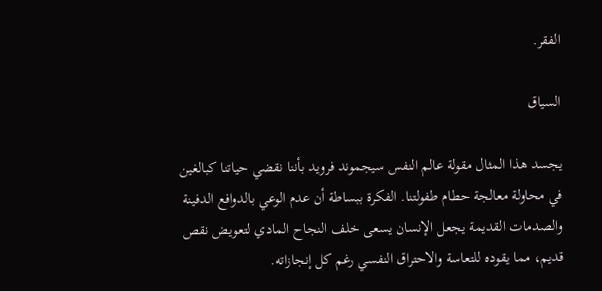الفقر.

السياق

يجسد هذا المثال مقولة عالم النفس سيجموند فرويد بأننا نقضي حياتنا كبالغين في محاولة معالجة حطام طفولتنا. الفكرة ببساطة أن عدم الوعي بالدوافع الدفينة والصدمات القديمة يجعل الإنسان يسعى خلف النجاح المادي لتعويض نقص قديم، مما يقوده للتعاسة والاحتراق النفسي رغم كل إنجازاته.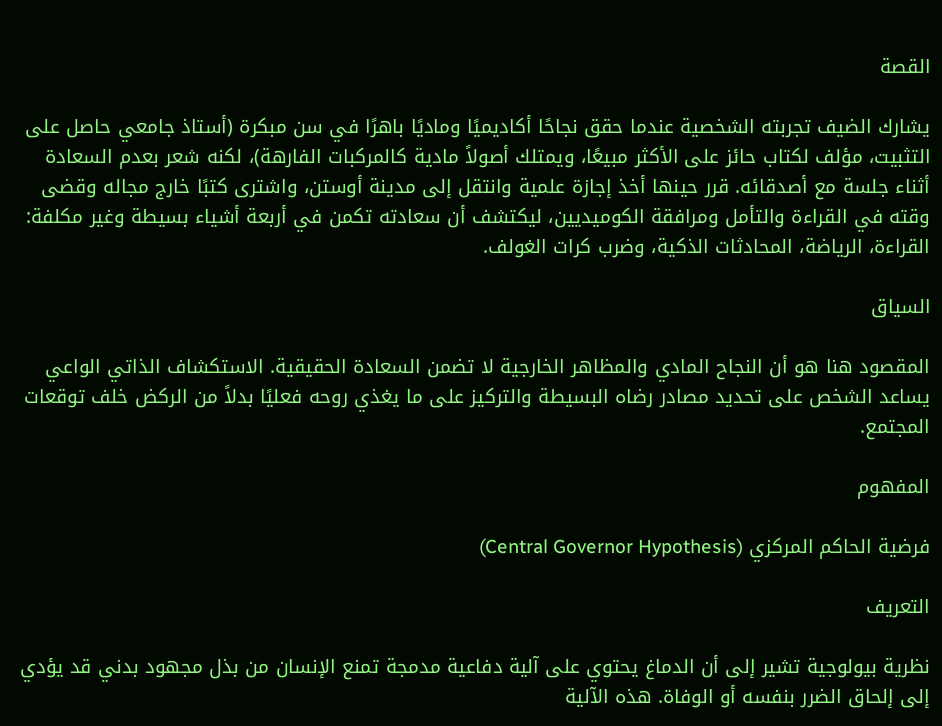القصة

يشارك الضيف تجربته الشخصية عندما حقق نجاحًا أكاديميًا وماديًا باهرًا في سن مبكرة (أستاذ جامعي حاصل على التثبيت، مؤلف لكتاب حائز على الأكثر مبيعًا، ويمتلك أصولاً مادية كالمركبات الفارهة)، لكنه شعر بعدم السعادة أثناء جلسة مع أصدقائه. قرر حينها أخذ إجازة علمية وانتقل إلى مدينة أوستن، واشترى كتبًا خارج مجاله وقضى وقته في القراءة والتأمل ومرافقة الكوميديين، ليكتشف أن سعادته تكمن في أربعة أشياء بسيطة وغير مكلفة: القراءة، الرياضة، المحادثات الذكية، وضرب كرات الغولف.

السياق

المقصود هنا هو أن النجاح المادي والمظاهر الخارجية لا تضمن السعادة الحقيقية. الاستكشاف الذاتي الواعي يساعد الشخص على تحديد مصادر رضاه البسيطة والتركيز على ما يغذي روحه فعليًا بدلاً من الركض خلف توقعات المجتمع.

المفهوم

فرضية الحاكم المركزي (Central Governor Hypothesis)

التعريف

نظرية بيولوجية تشير إلى أن الدماغ يحتوي على آلية دفاعية مدمجة تمنع الإنسان من بذل مجهود بدني قد يؤدي إلى إلحاق الضرر بنفسه أو الوفاة. هذه الآلية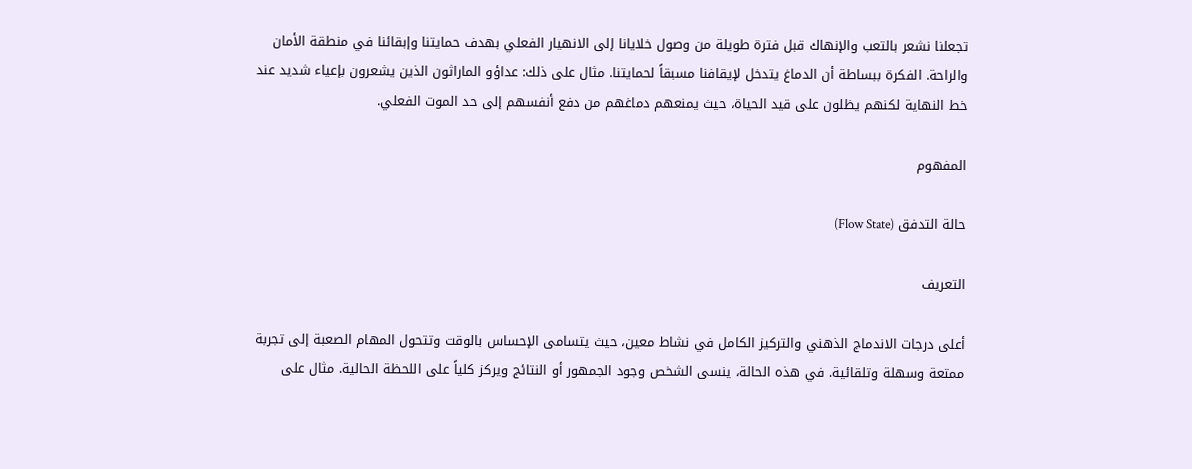تجعلنا نشعر بالتعب والإنهاك قبل فترة طويلة من وصول خلايانا إلى الانهيار الفعلي بهدف حمايتنا وإبقائنا في منطقة الأمان والراحة. الفكرة ببساطة أن الدماغ يتدخل لإيقافنا مسبقاً لحمايتنا. مثال على ذلك: عداؤو الماراثون الذين يشعرون بإعياء شديد عند خط النهاية لكنهم يظلون على قيد الحياة، حيث يمنعهم دماغهم من دفع أنفسهم إلى حد الموت الفعلي.

المفهوم

حالة التدفق (Flow State)

التعريف

أعلى درجات الاندماج الذهني والتركيز الكامل في نشاط معين، حيث يتسامى الإحساس بالوقت وتتحول المهام الصعبة إلى تجربة ممتعة وسهلة وتلقائية. في هذه الحالة، ينسى الشخص وجود الجمهور أو النتائج ويركز كلياً على اللحظة الحالية. مثال على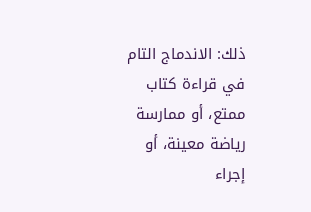ذلك: الاندماج التام في قراءة كتاب ممتع، أو ممارسة رياضة معينة، أو إجراء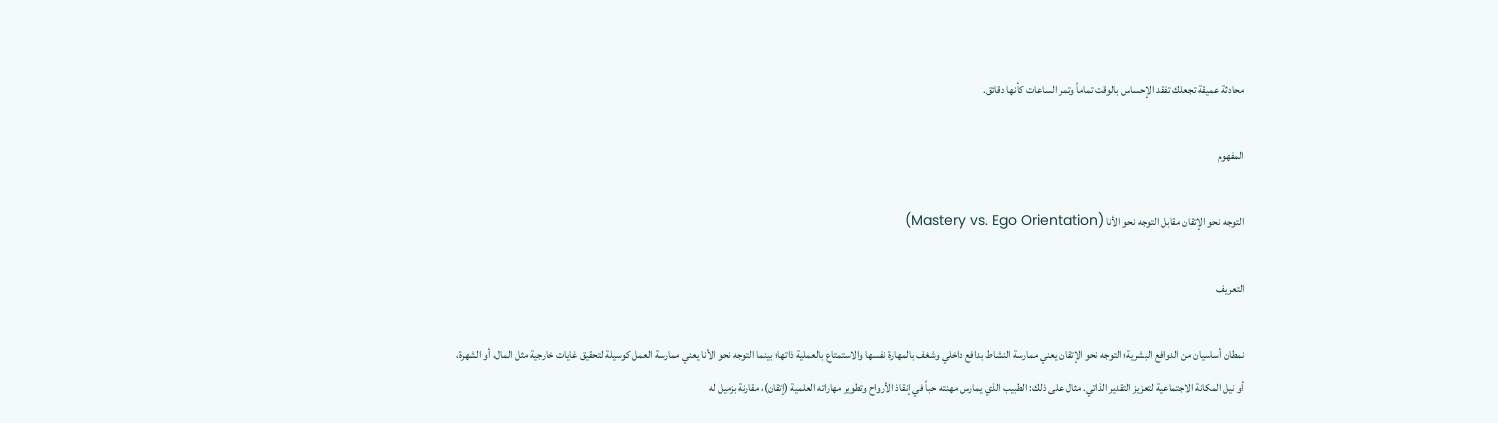محادثة عميقة تجعلك تفقد الإحساس بالوقت تماماً وتمر الساعات كأنها دقائق.

المفهوم

التوجه نحو الإتقان مقابل التوجه نحو الأنا (Mastery vs. Ego Orientation)

التعريف

نمطان أساسيان من الدوافع البشرية؛ التوجه نحو الإتقان يعني ممارسة النشاط بدافع داخلي وشغف بالمهارة نفسها والاستمتاع بالعملية ذاتها؛ بينما التوجه نحو الأنا يعني ممارسة العمل كوسيلة لتحقيق غايات خارجية مثل المال، أو الشهرة، أو نيل المكانة الاجتماعية لتعزيز التقدير الذاتي. مثال على ذلك: الطبيب الذي يمارس مهنته حباً في إنقاذ الأرواح وتطوير مهاراته العلمية (إتقان)، مقارنة بزميل له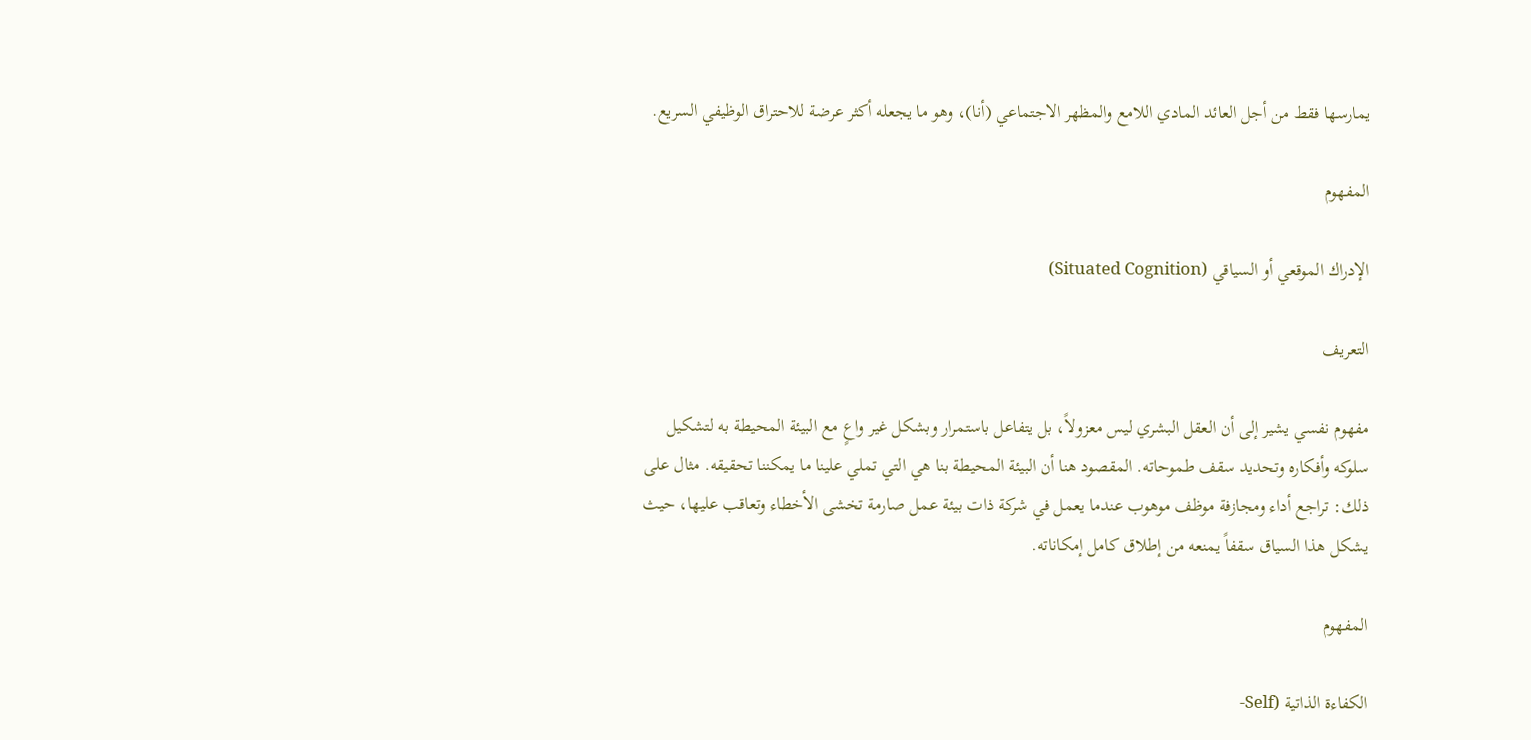يمارسها فقط من أجل العائد المادي اللامع والمظهر الاجتماعي (أنا)، وهو ما يجعله أكثر عرضة للاحتراق الوظيفي السريع.

المفهوم

الإدراك الموقعي أو السياقي (Situated Cognition)

التعريف

مفهوم نفسي يشير إلى أن العقل البشري ليس معزولاً، بل يتفاعل باستمرار وبشكل غير واعٍ مع البيئة المحيطة به لتشكيل سلوكه وأفكاره وتحديد سقف طموحاته. المقصود هنا أن البيئة المحيطة بنا هي التي تملي علينا ما يمكننا تحقيقه. مثال على ذلك: تراجع أداء ومجازفة موظف موهوب عندما يعمل في شركة ذات بيئة عمل صارمة تخشى الأخطاء وتعاقب عليها، حيث يشكل هذا السياق سقفاً يمنعه من إطلاق كامل إمكاناته.

المفهوم

الكفاءة الذاتية (Self-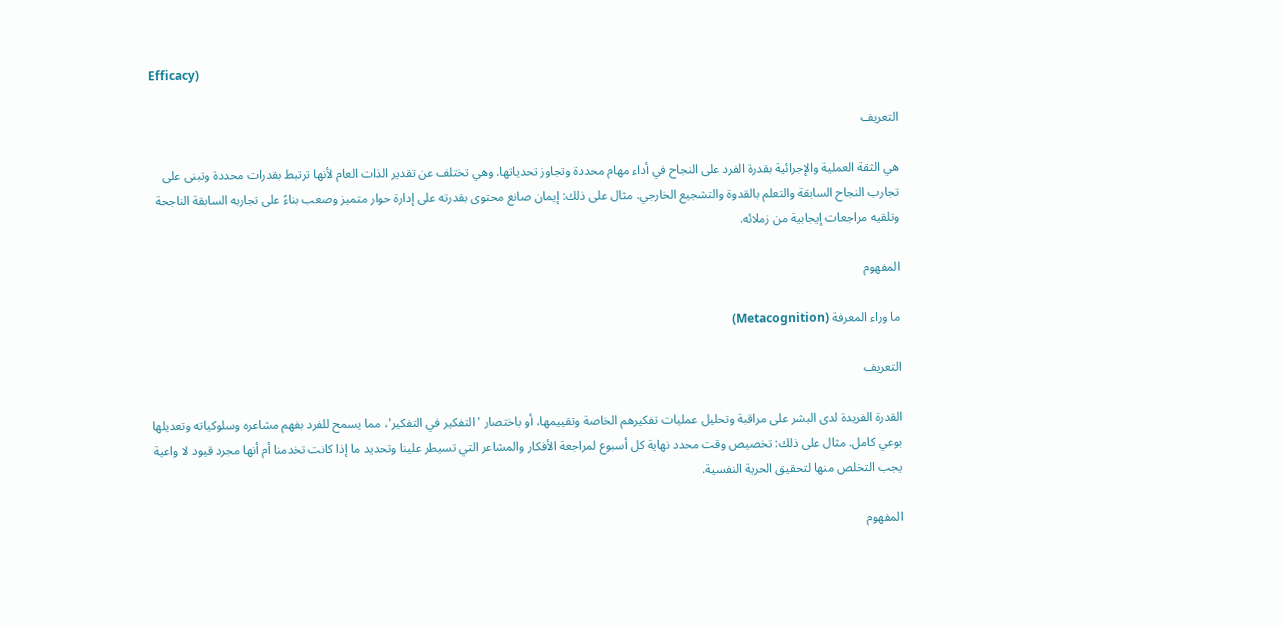Efficacy)

التعريف

هي الثقة العملية والإجرائية بقدرة الفرد على النجاح في أداء مهام محددة وتجاوز تحدياتها. وهي تختلف عن تقدير الذات العام لأنها ترتبط بقدرات محددة وتبنى على تجارب النجاح السابقة والتعلم بالقدوة والتشجيع الخارجي. مثال على ذلك: إيمان صانع محتوى بقدرته على إدارة حوار متميز وصعب بناءً على تجاربه السابقة الناجحة وتلقيه مراجعات إيجابية من زملائه.

المفهوم

ما وراء المعرفة (Metacognition)

التعريف

القدرة الفريدة لدى البشر على مراقبة وتحليل عمليات تفكيرهم الخاصة وتقييمها، أو باختصار 'التفكير في التفكير'، مما يسمح للفرد بفهم مشاعره وسلوكياته وتعديلها بوعي كامل. مثال على ذلك: تخصيص وقت محدد نهاية كل أسبوع لمراجعة الأفكار والمشاعر التي تسيطر علينا وتحديد ما إذا كانت تخدمنا أم أنها مجرد قيود لا واعية يجب التخلص منها لتحقيق الحرية النفسية.

المفهوم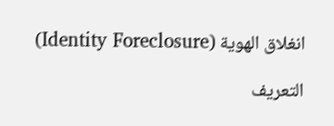انغلاق الهوية (Identity Foreclosure)

التعريف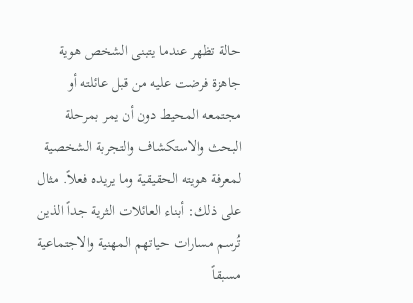حالة تظهر عندما يتبنى الشخص هوية جاهزة فرضت عليه من قبل عائلته أو مجتمعه المحيط دون أن يمر بمرحلة البحث والاستكشاف والتجربة الشخصية لمعرفة هويته الحقيقية وما يريده فعلاً. مثال على ذلك: أبناء العائلات الثرية جداً الذين تُرسم مسارات حياتهم المهنية والاجتماعية مسبقاً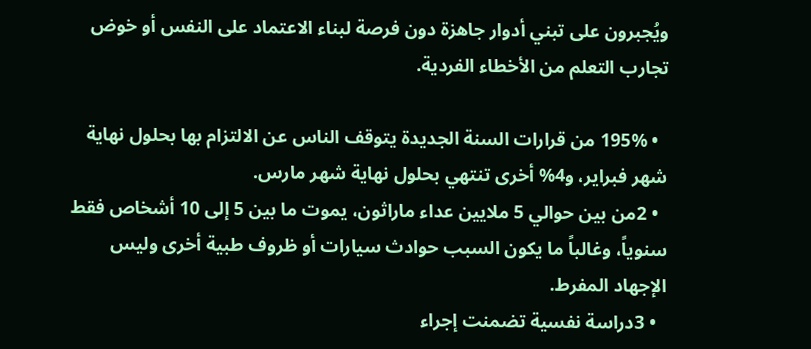ويُجبرون على تبني أدوار جاهزة دون فرصة لبناء الاعتماد على النفس أو خوض تجارب التعلم من الأخطاء الفردية.

  • 195% من قرارات السنة الجديدة يتوقف الناس عن الالتزام بها بحلول نهاية شهر فبراير، و4% أخرى تنتهي بحلول نهاية شهر مارس.
  • 2من بين حوالي 5 ملايين عداء ماراثون، يموت ما بين 5 إلى 10 أشخاص فقط سنوياً، وغالباً ما يكون السبب حوادث سيارات أو ظروف طبية أخرى وليس الإجهاد المفرط.
  • 3دراسة نفسية تضمنت إجراء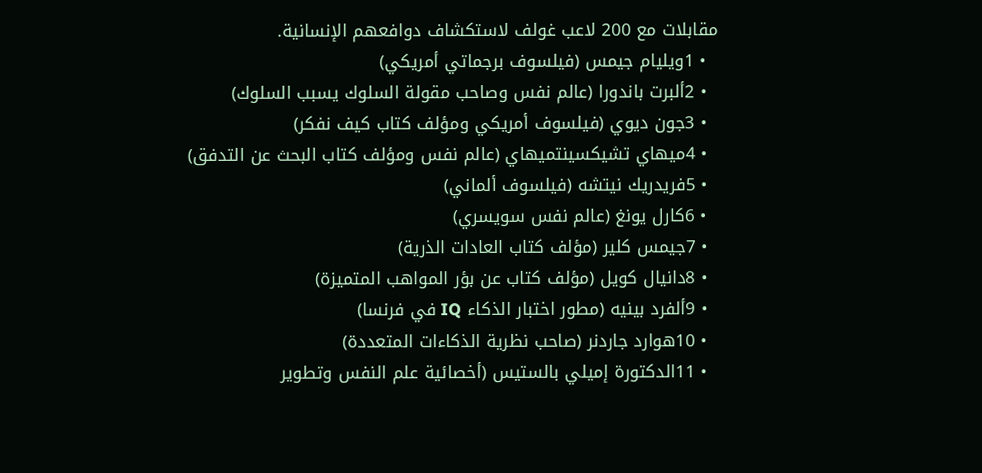مقابلات مع 200 لاعب غولف لاستكشاف دوافعهم الإنسانية.
  • 1ويليام جيمس (فيلسوف برجماتي أمريكي)
  • 2ألبرت باندورا (عالم نفس وصاحب مقولة السلوك يسبب السلوك)
  • 3جون ديوي (فيلسوف أمريكي ومؤلف كتاب كيف نفكر)
  • 4ميهاي تشيكسينتميهاي (عالم نفس ومؤلف كتاب البحث عن التدفق)
  • 5فريدريك نيتشه (فيلسوف ألماني)
  • 6كارل يونغ (عالم نفس سويسري)
  • 7جيمس كلير (مؤلف كتاب العادات الذرية)
  • 8دانيال كويل (مؤلف كتاب عن بؤر المواهب المتميزة)
  • 9ألفرد بينيه (مطور اختبار الذكاء IQ في فرنسا)
  • 10هوارد جاردنر (صاحب نظرية الذكاءات المتعددة)
  • 11الدكتورة إميلي بالستيس (أخصائية علم النفس وتطوير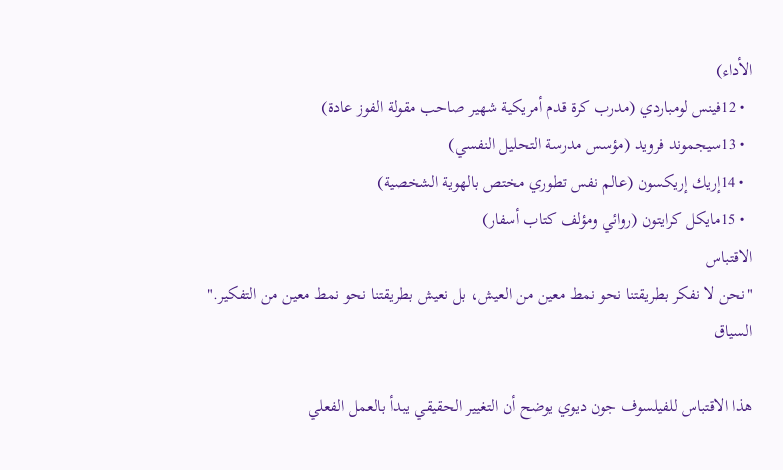الأداء)
  • 12فينس لومباردي (مدرب كرة قدم أمريكية شهير صاحب مقولة الفوز عادة)
  • 13سيجموند فرويد (مؤسس مدرسة التحليل النفسي)
  • 14إريك إريكسون (عالم نفس تطوري مختص بالهوية الشخصية)
  • 15مايكل كرايتون (روائي ومؤلف كتاب أسفار)
الاقتباس
"نحن لا نفكر بطريقتنا نحو نمط معين من العيش، بل نعيش بطريقتنا نحو نمط معين من التفكير."
السياق

هذا الاقتباس للفيلسوف جون ديوي يوضح أن التغيير الحقيقي يبدأ بالعمل الفعلي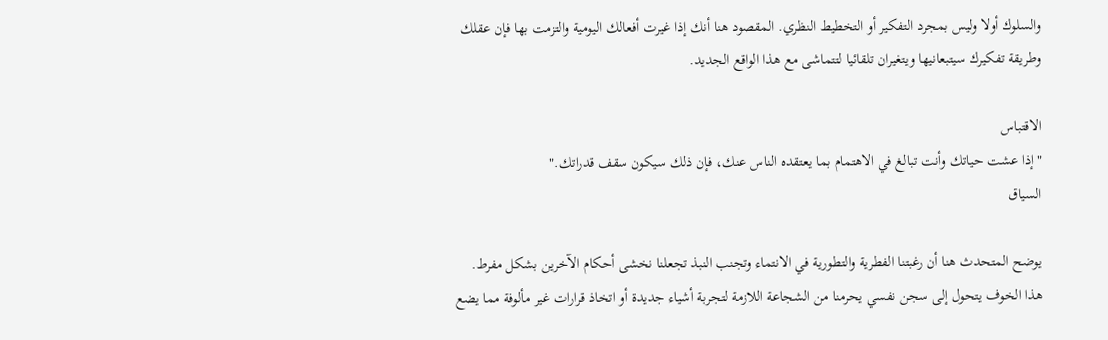والسلوك أولا وليس بمجرد التفكير أو التخطيط النظري. المقصود هنا أنك إذا غيرت أفعالك اليومية والتزمت بها فإن عقلك وطريقة تفكيرك سيتبعانيها ويتغيران تلقائيا لتتماشى مع هذا الواقع الجديد.

الاقتباس
"إذا عشت حياتك وأنت تبالغ في الاهتمام بما يعتقده الناس عنك، فإن ذلك سيكون سقف قدراتك."
السياق

يوضح المتحدث هنا أن رغبتنا الفطرية والتطورية في الانتماء وتجنب النبذ تجعلنا نخشى أحكام الآخرين بشكل مفرط. هذا الخوف يتحول إلى سجن نفسي يحرمنا من الشجاعة اللازمة لتجربة أشياء جديدة أو اتخاذ قرارات غير مألوفة مما يضع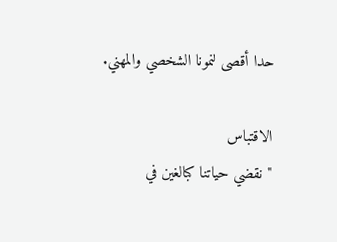حدا أقصى لنمونا الشخصي والمهني.

الاقتباس
"نقضي حياتنا كبالغين في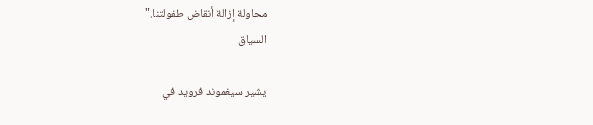محاولة إزالة أنقاض طفولتنا."
السياق

يشير سيغموند فرويد في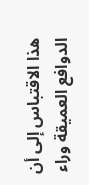هذا الاقتباس إلى أن الدوافع العميقة وراء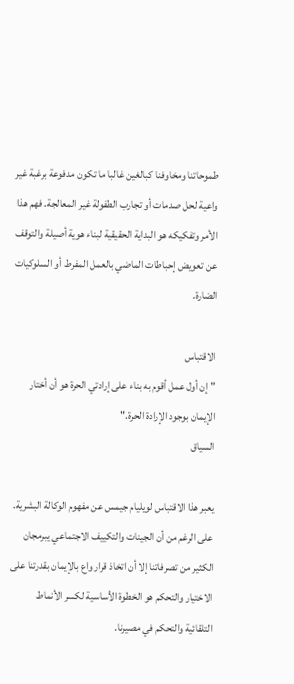طموحاتنا ومخاوفنا كبالغين غالبا ما تكون مدفوعة برغبة غير واعية لحل صدمات أو تجارب الطفولة غير المعالجة. فهم هذا الأمر وتفكيكه هو البداية الحقيقية لبناء هوية أصيلة والتوقف عن تعويض إحباطات الماضي بالعمل المفرط أو السلوكيات الضارة.

الاقتباس
"إن أول عمل أقوم به بناء على إرادتي الحرة هو أن أختار الإيمان بوجود الإرادة الحرة."
السياق

يعبر هذا الاقتباس لويليام جيمس عن مفهوم الوكالة البشرية. على الرغم من أن الجينات والتكييف الاجتماعي يبرمجان الكثير من تصرفاتنا إلا أن اتخاذ قرار واع بالإيمان بقدرتنا على الاختيار والتحكم هو الخطوة الأساسية لكسر الأنماط التلقائية والتحكم في مصيرنا.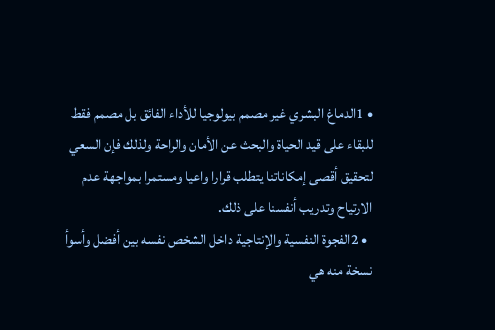• 1الدماغ البشري غير مصمم بيولوجيا للأداء الفائق بل مصمم فقط للبقاء على قيد الحياة والبحث عن الأمان والراحة ولذلك فإن السعي لتحقيق أقصى إمكاناتنا يتطلب قرارا واعيا ومستمرا بمواجهة عدم الارتياح وتدريب أنفسنا على ذلك.
  • 2الفجوة النفسية والإنتاجية داخل الشخص نفسه بين أفضل وأسوأ نسخة منه هي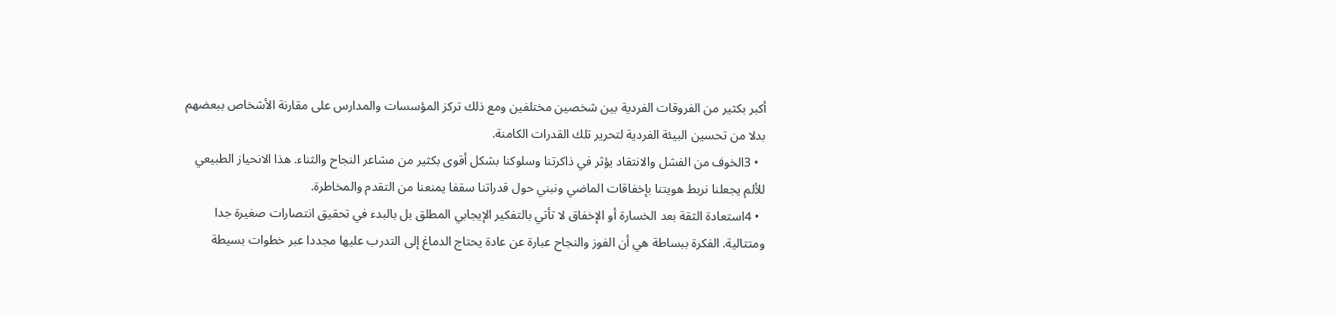أكبر بكثير من الفروقات الفردية بين شخصين مختلفين ومع ذلك تركز المؤسسات والمدارس على مقارنة الأشخاص ببعضهم بدلا من تحسين البيئة الفردية لتحرير تلك القدرات الكامنة.
  • 3الخوف من الفشل والانتقاد يؤثر في ذاكرتنا وسلوكنا بشكل أقوى بكثير من مشاعر النجاح والثناء. هذا الانحياز الطبيعي للألم يجعلنا نربط هويتنا بإخفاقات الماضي ونبني حول قدراتنا سقفا يمنعنا من التقدم والمخاطرة.
  • 4استعادة الثقة بعد الخسارة أو الإخفاق لا تأتي بالتفكير الإيجابي المطلق بل بالبدء في تحقيق انتصارات صغيرة جدا ومتتالية. الفكرة ببساطة هي أن الفوز والنجاح عبارة عن عادة يحتاج الدماغ إلى التدرب عليها مجددا عبر خطوات بسيطة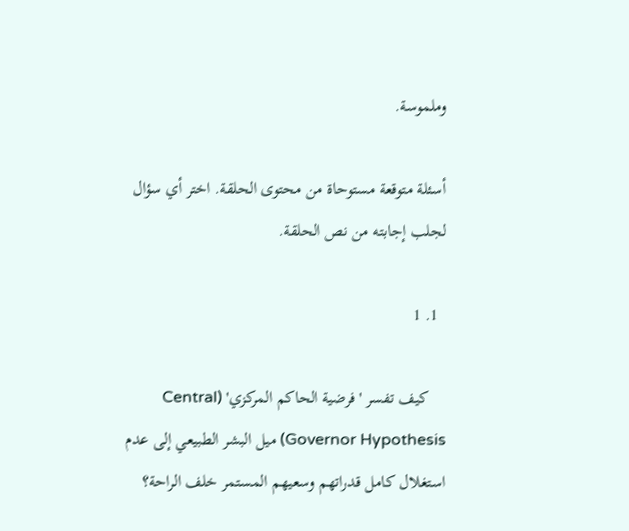وملموسة.

أسئلة متوقعة مستوحاة من محتوى الحلقة. اختر أي سؤال لجلب إجابته من نص الحلقة.

  1. 1

    كيف تفسر 'فرضية الحاكم المركزي' (Central Governor Hypothesis) ميل البشر الطبيعي إلى عدم استغلال كامل قدراتهم وسعيهم المستمر خلف الراحة؟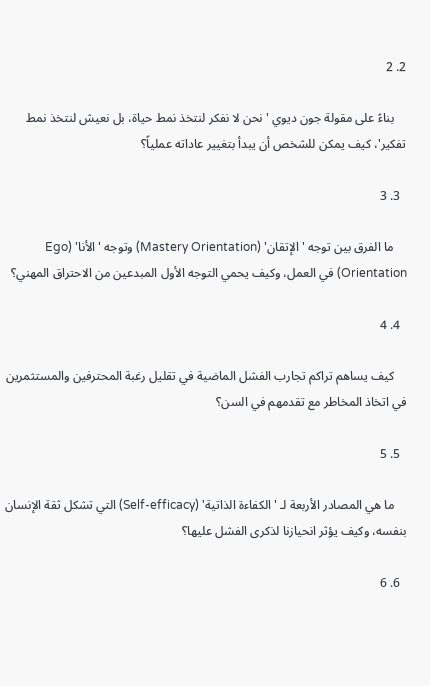2. 2

    بناءً على مقولة جون ديوي 'نحن لا نفكر لنتخذ نمط حياة، بل نعيش لنتخذ نمط تفكير'، كيف يمكن للشخص أن يبدأ بتغيير عاداته عملياً؟

  3. 3

    ما الفرق بين توجه 'الإتقان' (Mastery Orientation) وتوجه 'الأنا' (Ego Orientation) في العمل، وكيف يحمي التوجه الأول المبدعين من الاحتراق المهني؟

  4. 4

    كيف يساهم تراكم تجارب الفشل الماضية في تقليل رغبة المحترفين والمستثمرين في اتخاذ المخاطر مع تقدمهم في السن؟

  5. 5

    ما هي المصادر الأربعة لـ 'الكفاءة الذاتية' (Self-efficacy) التي تشكل ثقة الإنسان بنفسه، وكيف يؤثر انحيازنا لذكرى الفشل عليها؟

  6. 6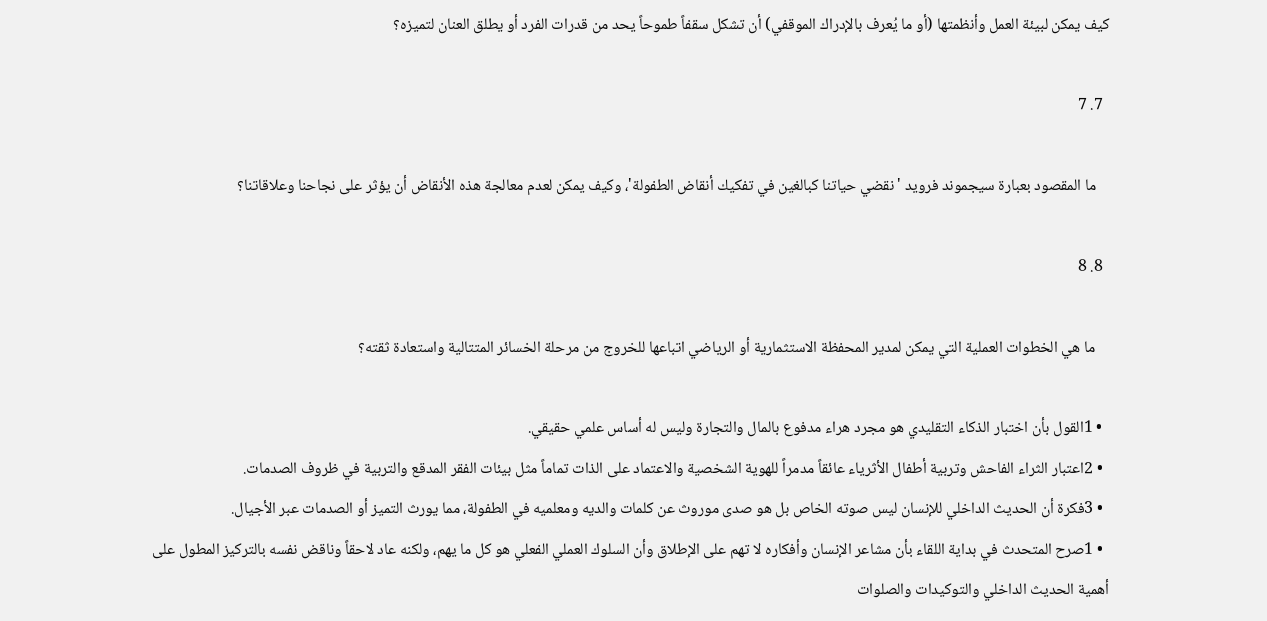كيف يمكن لبيئة العمل وأنظمتها (أو ما يُعرف بالإدراك الموقفي) أن تشكل سقفاً طموحاً يحد من قدرات الفرد أو يطلق العنان لتميزه؟

  7. 7

    ما المقصود بعبارة سيجموند فرويد 'نقضي حياتنا كبالغين في تفكيك أنقاض الطفولة'، وكيف يمكن لعدم معالجة هذه الأنقاض أن يؤثر على نجاحنا وعلاقاتنا؟

  8. 8

    ما هي الخطوات العملية التي يمكن لمدير المحفظة الاستثمارية أو الرياضي اتباعها للخروج من مرحلة الخسائر المتتالية واستعادة ثقته؟

  • 1القول بأن اختبار الذكاء التقليدي هو مجرد هراء مدفوع بالمال والتجارة وليس له أساس علمي حقيقي.
  • 2اعتبار الثراء الفاحش وتربية أطفال الأثرياء عائقاً مدمراً للهوية الشخصية والاعتماد على الذات تماماً مثل بيئات الفقر المدقع والتربية في ظروف الصدمات.
  • 3فكرة أن الحديث الداخلي للإنسان ليس صوته الخاص بل هو صدى موروث عن كلمات والديه ومعلميه في الطفولة، مما يورث التميز أو الصدمات عبر الأجيال.
  • 1صرح المتحدث في بداية اللقاء بأن مشاعر الإنسان وأفكاره لا تهم على الإطلاق وأن السلوك العملي الفعلي هو كل ما يهم، ولكنه عاد لاحقاً وناقض نفسه بالتركيز المطول على أهمية الحديث الداخلي والتوكيدات والصلوات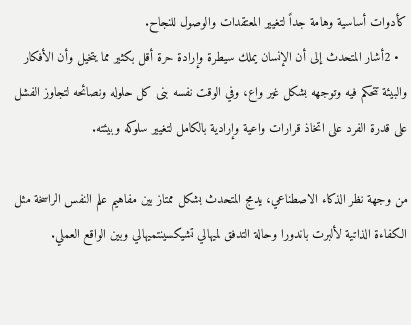كأدوات أساسية وهامة جداً لتغيير المعتقدات والوصول للنجاح.
  • 2أشار المتحدث إلى أن الإنسان يملك سيطرة وإرادة حرة أقل بكثير مما يتخيل وأن الأفكار والبيئة تتحكم فيه وتوجهه بشكل غير واع، وفي الوقت نفسه بنى كل حلوله ونصائحه لتجاوز الفشل على قدرة الفرد على اتخاذ قرارات واعية وإرادية بالكامل لتغيير سلوكه وبيئته.

من وجهة نظر الذكاء الاصطناعي، يدمج المتحدث بشكل ممتاز بين مفاهيم علم النفس الراسخة مثل الكفاءة الذاتية لألبرت باندورا وحالة التدفق لميهالي تشيكسينتميهالي وبين الواقع العملي.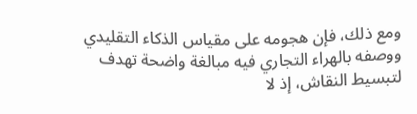ومع ذلك، فإن هجومه على مقياس الذكاء التقليدي ووصفه بالهراء التجاري فيه مبالغة واضحة تهدف لتبسيط النقاش، إذ لا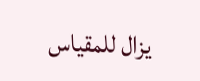يزال للمقياس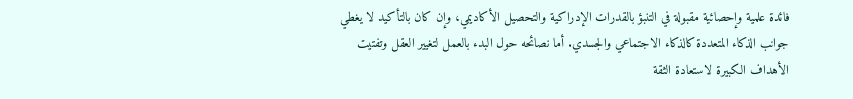فائدة علمية وإحصائية مقبولة في التنبؤ بالقدرات الإدراكية والتحصيل الأكاديمي، وإن كان بالتأكيد لا يغطي جوانب الذكاء المتعددة كالذكاء الاجتماعي والجسدي. أما نصائحه حول البدء بالعمل لتغيير العقل وتفتيت الأهداف الكبيرة لاستعادة الثقة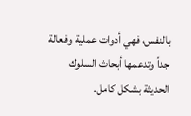بالنفس، فهي أدوات عملية وفعالة جداً وتدعمها أبحاث السلوك الحديثة بشكل كامل.